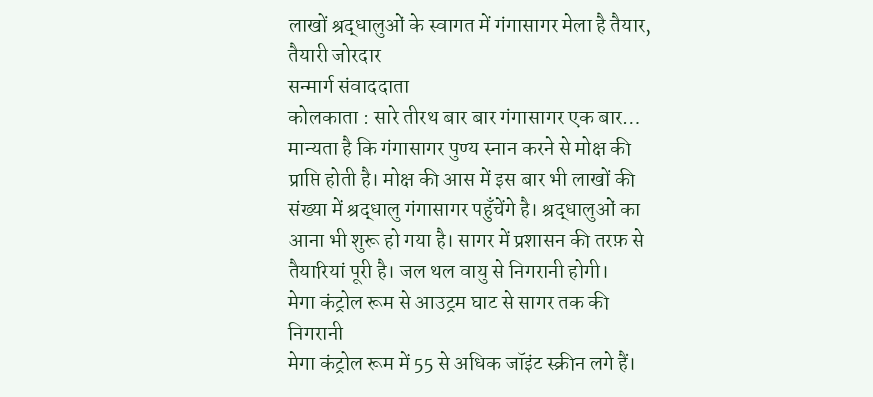लाखों श्रद्धालुओं के स्वागत में गंगासागर मेला है तैयार, तैयारी जोरदार
सन्मार्ग संवाददाता
कोलकाता : सारे तीरथ बार बार गंगासागर एक बार… मान्यता है कि गंगासागर पुण्य स्नान करने से मोक्ष की प्राप्ति होती है। मोक्ष की आस में इस बार भी लाखों की संख्या में श्रद्धालु गंगासागर पहुँचेंगे है। श्रद्धालुओं का आना भी शुरू हो गया है। सागर में प्रशासन की तरफ़ से तैयारियां पूरी है। जल थल वायु से निगरानी होगी।
मेगा कंट्रोल रूम से आउट्रम घाट से सागर तक की निगरानी
मेगा कंट्रोल रूम में 55 से अधिक जॉइंट स्क्रीन लगे हैं।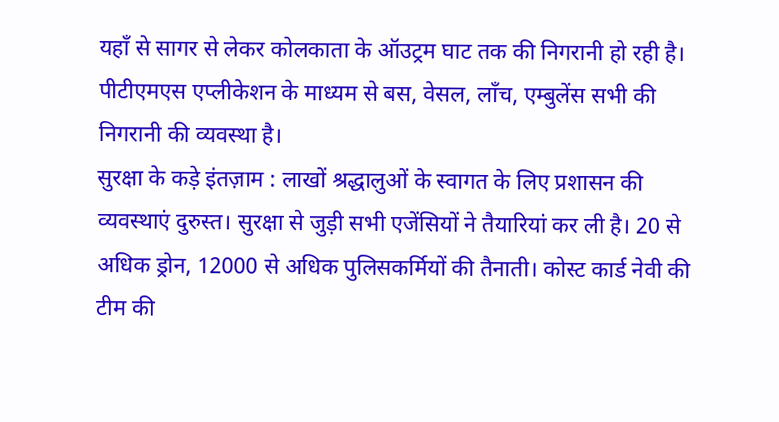यहाँ से सागर से लेकर कोलकाता के ऑउट्रम घाट तक की निगरानी हो रही है। पीटीएमएस एप्लीकेशन के माध्यम से बस, वेसल, लाँच, एम्बुलेंस सभी की निगरानी की व्यवस्था है।
सुरक्षा के कड़े इंतज़ाम : लाखों श्रद्धालुओं के स्वागत के लिए प्रशासन की व्यवस्थाएं दुरुस्त। सुरक्षा से जुड़ी सभी एजेंसियों ने तैयारियां कर ली है। 20 से अधिक ड्रोन, 12000 से अधिक पुलिसकर्मियों की तैनाती। कोस्ट कार्ड नेवी की टीम की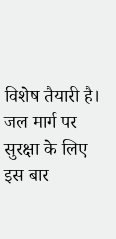विशेष तैयारी है। जल मार्ग पर सुरक्षा के लिए इस बार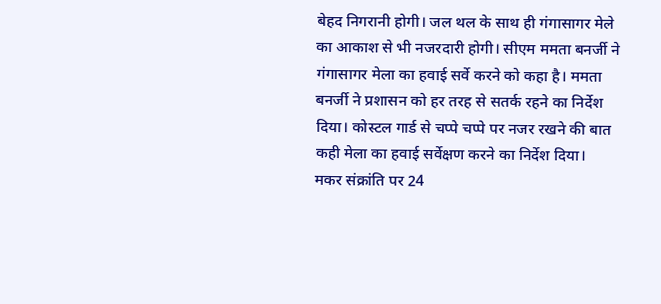बेहद निगरानी होगी। जल थल के साथ ही गंगासागर मेले का आकाश से भी नजरदारी होगी। सीएम ममता बनर्जी ने गंगासागर मेला का हवाई सर्वे करने को कहा है। ममता बनर्जी ने प्रशासन को हर तरह से सतर्क रहने का निर्देश दिया। कोस्टल गार्ड से चप्पे चप्पे पर नजर रखने की बात कही मेला का हवाई सर्वेक्षण करने का निर्देश दिया।
मकर संक्रांति पर 24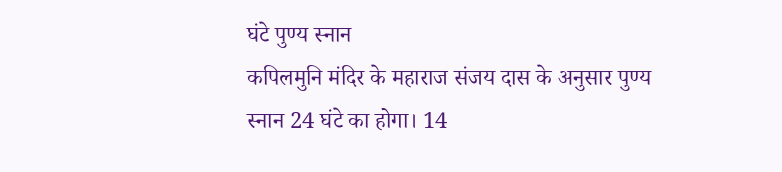घंटे पुण्य स्नान
कपिलमुनि मंदिर के महाराज संजय दास के अनुसार पुण्य स्नान 24 घंटे का होगा। 14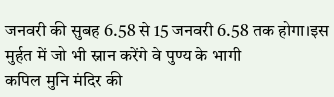जनवरी की सुबह 6.58 से 15 जनवरी 6.58 तक होगा।इस मुर्हत में जो भी स्नान करेंगे वे पुण्य के भागी
कपिल मुनि मंदिर की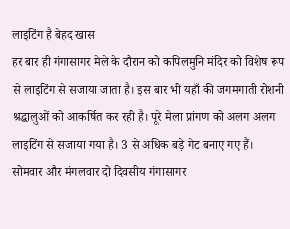लाइटिंग है बेहद खास
हर बार ही गंगासागर मेले के दौरान को कपिलमुनि मंदिर को विशेष रूप से लाइटिंग से सजाया जाता है। इस बार भी यहाँ की जगमगाती रोशनी श्रद्धालुओं को आकर्षित कर रही है। पूरे मेला प्रांगण को अलग अलग लाइटिंग से सजाया गया है। 3 से अधिक बड़े गेट बनाए गए हैं। सोमवार और मंगलवार दो दिवसीय गंगासागर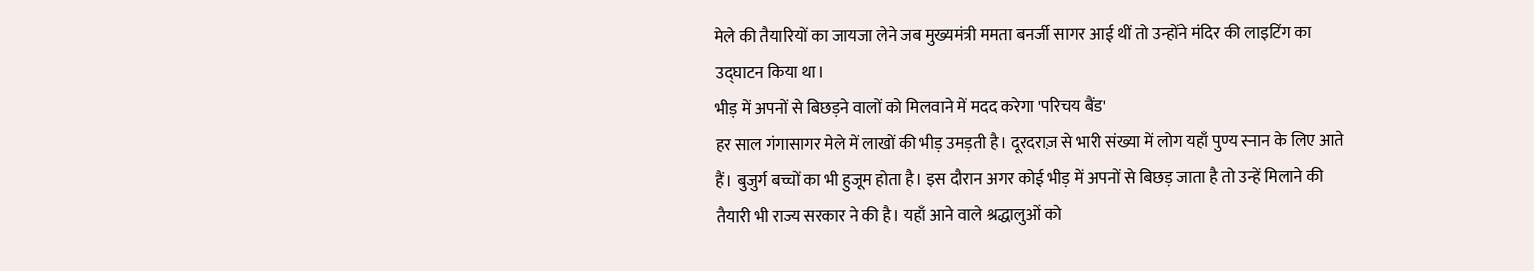मेले की तैयारियों का जायजा लेने जब मुख्यमंत्री ममता बनर्जी सागर आई थीं तो उन्होंने मंदिर की लाइटिंग का उद्घाटन किया था।
भीड़ में अपनों से बिछड़ने वालों को मिलवाने में मदद करेगा 'परिचय बैंड'
हर साल गंगासागर मेले में लाखों की भीड़ उमड़ती है। दूरदराज़ से भारी संख्या में लोग यहाँ पुण्य स्नान के लिए आते हैं। बुजुर्ग बच्चों का भी हुजूम होता है। इस दौरान अगर कोई भीड़ में अपनों से बिछड़ जाता है तो उन्हें मिलाने की तैयारी भी राज्य सरकार ने की है। यहाँ आने वाले श्रद्धालुओं को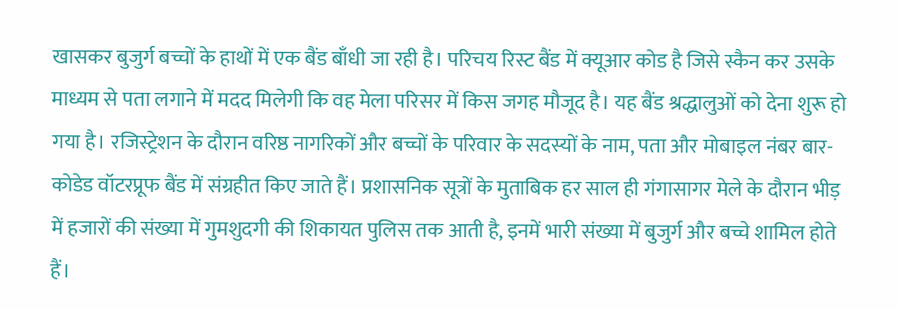खासकर बुजुर्ग बच्चों के हाथों में एक बैंड बाँधी जा रही है। परिचय रिस्ट बैंड में क्यूआर कोड है जिसे स्कैन कर उसके माध्यम से पता लगाने में मदद मिलेगी कि वह मेला परिसर में किस जगह मौजूद है। यह बैंड श्रद्धालुओं को देना शुरू हो गया है। रजिस्ट्रेशन के दौरान वरिष्ठ नागरिकों और बच्चों के परिवार के सदस्यों के नाम, पता और मोबाइल नंबर बार-कोडेड वॉटरप्रूफ बैंड में संग्रहीत किए जाते हैं। प्रशासनिक सूत्रों के मुताबिक हर साल ही गंगासागर मेले के दौरान भीड़ में हजारों की संख्या में गुमशुदगी की शिकायत पुलिस तक आती है, इनमें भारी संख्या में बुजुर्ग और बच्चे शामिल होते हैं।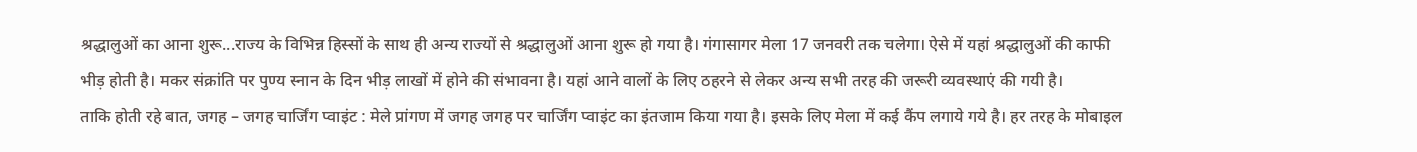श्रद्धालुओं का आना शुरू...राज्य के विभिन्न हिस्सों के साथ ही अन्य राज्यों से श्रद्धालुओं आना शुरू हो गया है। गंगासागर मेला 17 जनवरी तक चलेगा। ऐसे में यहां श्रद्धालुओं की काफी भीड़ होती है। मकर संक्रांति पर पुण्य स्नान के दिन भीड़ लाखों में होने की संभावना है। यहां आने वालों के लिए ठहरने से लेकर अन्य सभी तरह की जरूरी व्यवस्थाएं की गयी है।
ताकि होती रहे बात, जगह – जगह चार्जिंग प्वाइंट : मेले प्रांगण में जगह जगह पर चार्जिंग प्वाइंट का इंतजाम किया गया है। इसके लिए मेला में कई कैंप लगाये गये है। हर तरह के मोबाइल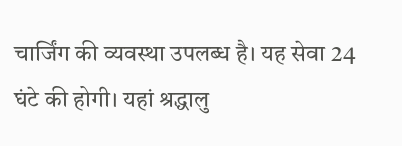चार्जिंग की व्यवस्था उपलब्ध है। यह सेवा 24 घंटे की होगी। यहां श्रद्धालु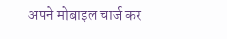अपने मोबाइल चार्ज कर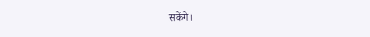सकेंगे।